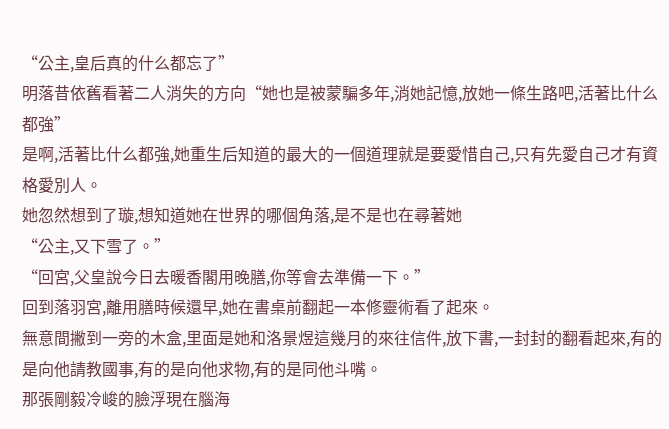“公主,皇后真的什么都忘了”
明落昔依舊看著二人消失的方向“她也是被蒙騙多年,消她記憶,放她一條生路吧,活著比什么都強”
是啊,活著比什么都強,她重生后知道的最大的一個道理就是要愛惜自己,只有先愛自己才有資格愛別人。
她忽然想到了璇,想知道她在世界的哪個角落,是不是也在尋著她
“公主,又下雪了。”
“回宮,父皇說今日去暖香閣用晚膳,你等會去準備一下。”
回到落羽宮,離用膳時候還早,她在書桌前翻起一本修靈術看了起來。
無意間撇到一旁的木盒,里面是她和洛景煜這幾月的來往信件,放下書,一封封的翻看起來,有的是向他請教國事,有的是向他求物,有的是同他斗嘴。
那張剛毅冷峻的臉浮現在腦海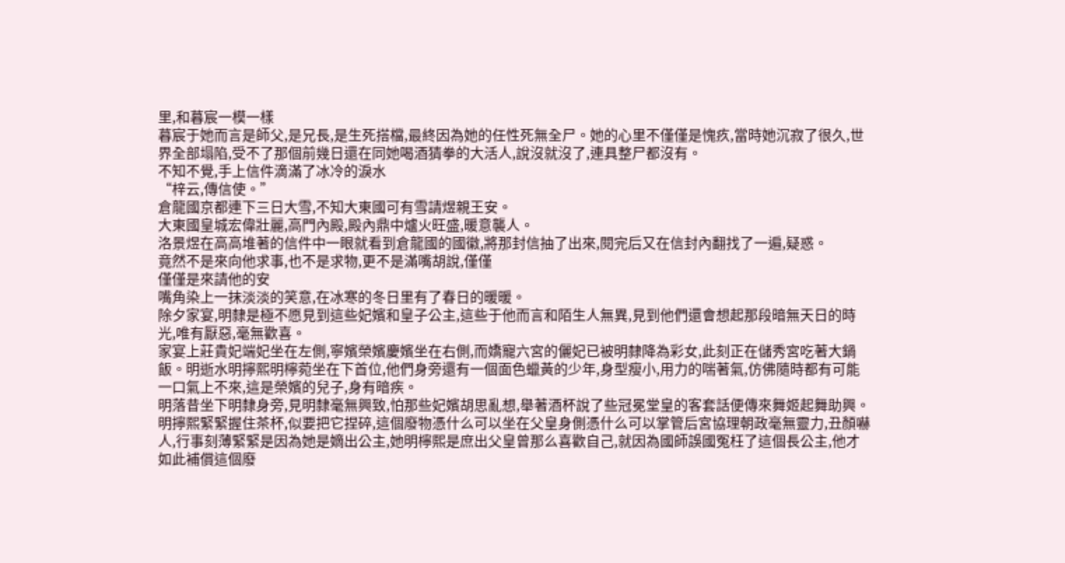里,和暮宸一模一樣
暮宸于她而言是師父,是兄長,是生死搭檔,最終因為她的任性死無全尸。她的心里不僅僅是愧疚,當時她沉寂了很久,世界全部塌陷,受不了那個前幾日還在同她喝酒猜拳的大活人,說沒就沒了,連具整尸都沒有。
不知不覺,手上信件滴滿了冰冷的淚水
“梓云,傳信使。”
倉龍國京都連下三日大雪,不知大東國可有雪請煜親王安。
大東國皇城宏偉壯麗,高門內殿,殿內鼎中爐火旺盛,暖意襲人。
洛景煜在高高堆著的信件中一眼就看到倉龍國的國徽,將那封信抽了出來,閱完后又在信封內翻找了一遍,疑惑。
竟然不是來向他求事,也不是求物,更不是滿嘴胡說,僅僅
僅僅是來請他的安
嘴角染上一抹淡淡的笑意,在冰寒的冬日里有了春日的暖暖。
除夕家宴,明隸是極不愿見到這些妃嬪和皇子公主,這些于他而言和陌生人無異,見到他們還會想起那段暗無天日的時光,唯有厭惡,毫無歡喜。
家宴上莊貴妃端妃坐在左側,寧嬪榮嬪慶嬪坐在右側,而嬌寵六宮的儷妃已被明隸降為彩女,此刻正在儲秀宮吃著大鍋飯。明逝水明擰熙明檸菀坐在下首位,他們身旁還有一個面色蠟黃的少年,身型瘦小,用力的喘著氣,仿佛隨時都有可能一口氣上不來,這是榮嬪的兒子,身有暗疾。
明落昔坐下明隸身旁,見明隸毫無興致,怕那些妃嬪胡思亂想,舉著酒杯說了些冠冕堂皇的客套話便傳來舞姬起舞助興。
明擰熙緊緊握住茶杯,似要把它捏碎,這個廢物憑什么可以坐在父皇身側憑什么可以掌管后宮協理朝政毫無靈力,丑顏嚇人,行事刻薄緊緊是因為她是嫡出公主,她明檸熙是庶出父皇曾那么喜歡自己,就因為國師誤國冤枉了這個長公主,他才如此補償這個廢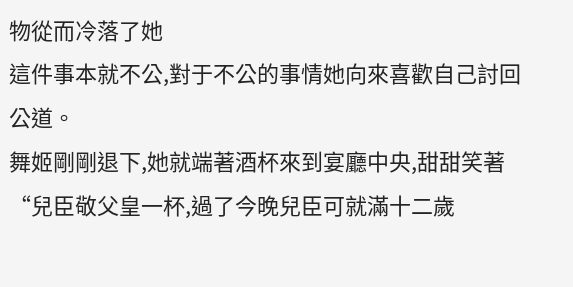物從而冷落了她
這件事本就不公,對于不公的事情她向來喜歡自己討回公道。
舞姬剛剛退下,她就端著酒杯來到宴廳中央,甜甜笑著“兒臣敬父皇一杯,過了今晚兒臣可就滿十二歲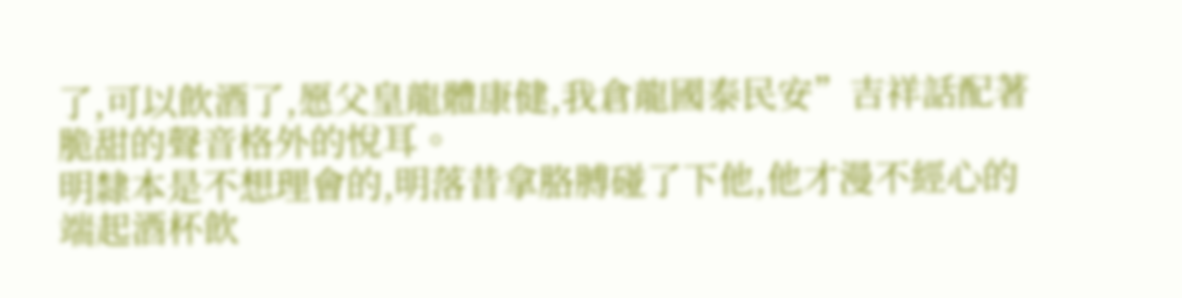了,可以飲酒了,愿父皇龍體康健,我倉龍國泰民安”吉祥話配著脆甜的聲音格外的悅耳。
明隸本是不想理會的,明落昔拿胳膊碰了下他,他才漫不經心的端起酒杯飲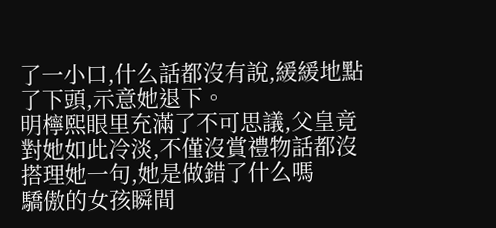了一小口,什么話都沒有說,緩緩地點了下頭,示意她退下。
明檸熙眼里充滿了不可思議,父皇竟對她如此冷淡,不僅沒賞禮物話都沒搭理她一句,她是做錯了什么嗎
驕傲的女孩瞬間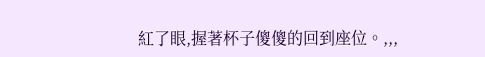紅了眼,握著杯子傻傻的回到座位。,,,